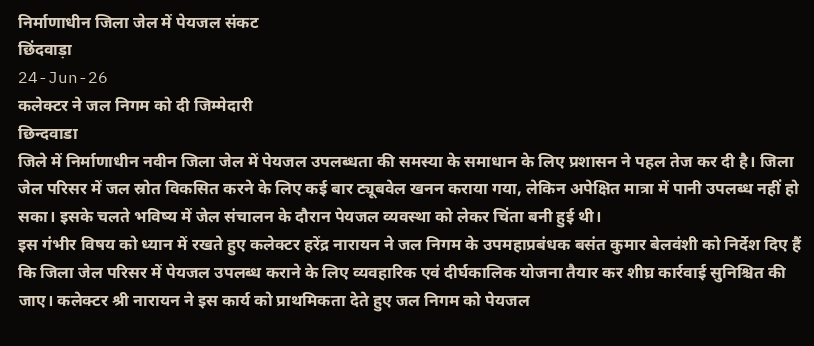निर्माणाधीन जिला जेल में पेयजल संकट
छिंदवाड़ा
24-Jun-26
कलेक्टर ने जल निगम को दी जिम्मेदारी
छिन्दवाडा
जिले में निर्माणाधीन नवीन जिला जेल में पेयजल उपलब्धता की समस्या के समाधान के लिए प्रशासन ने पहल तेज कर दी है। जिला जेल परिसर में जल स्रोत विकसित करने के लिए कई बार ट्यूबवेल खनन कराया गया, लेकिन अपेक्षित मात्रा में पानी उपलब्ध नहीं हो सका। इसके चलते भविष्य में जेल संचालन के दौरान पेयजल व्यवस्था को लेकर चिंता बनी हुई थी।
इस गंभीर विषय को ध्यान में रखते हुए कलेक्टर हरेंद्र नारायन ने जल निगम के उपमहाप्रबंधक बसंत कुमार बेलवंशी को निर्देश दिए हैं कि जिला जेल परिसर में पेयजल उपलब्ध कराने के लिए व्यवहारिक एवं दीर्घकालिक योजना तैयार कर शीघ्र कार्रवाई सुनिश्चित की जाए। कलेक्टर श्री नारायन ने इस कार्य को प्राथमिकता देते हुए जल निगम को पेयजल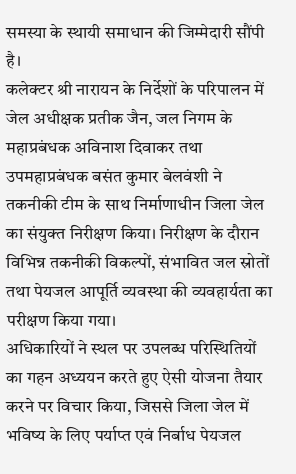समस्या के स्थायी समाधान की जिम्मेदारी सौंपी है।
कलेक्टर श्री नारायन के निर्देशों के परिपालन में जेल अधीक्षक प्रतीक जैन, जल निगम के महाप्रबंधक अविनाश दिवाकर तथा उपमहाप्रबंधक बसंत कुमार बेलवंशी ने तकनीकी टीम के साथ निर्माणाधीन जिला जेल का संयुक्त निरीक्षण किया। निरीक्षण के दौरान विभिन्न तकनीकी विकल्पों, संभावित जल स्रोतों तथा पेयजल आपूर्ति व्यवस्था की व्यवहार्यता का परीक्षण किया गया।
अधिकारियों ने स्थल पर उपलब्ध परिस्थितियों का गहन अध्ययन करते हुए ऐसी योजना तैयार करने पर विचार किया, जिससे जिला जेल में भविष्य के लिए पर्याप्त एवं निर्बाध पेयजल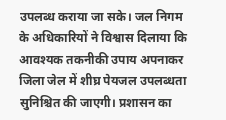उपलब्ध कराया जा सके। जल निगम के अधिकारियों ने विश्वास दिलाया कि आवश्यक तकनीकी उपाय अपनाकर जिला जेल में शीघ्र पेयजल उपलब्धता सुनिश्चित की जाएगी। प्रशासन का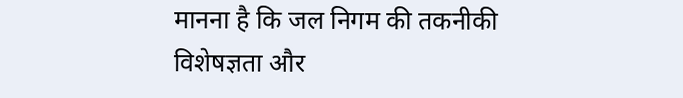मानना है कि जल निगम की तकनीकी विशेषज्ञता और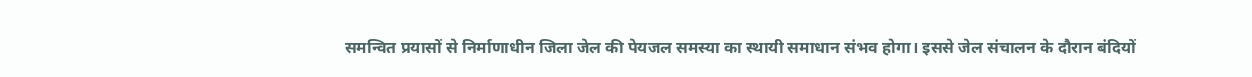समन्वित प्रयासों से निर्माणाधीन जिला जेल की पेयजल समस्या का स्थायी समाधान संभव होगा। इससे जेल संचालन के दौरान बंदियों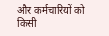और कर्मचारियों को किसी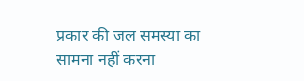प्रकार की जल समस्या का सामना नहीं करना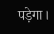पड़ेगा।